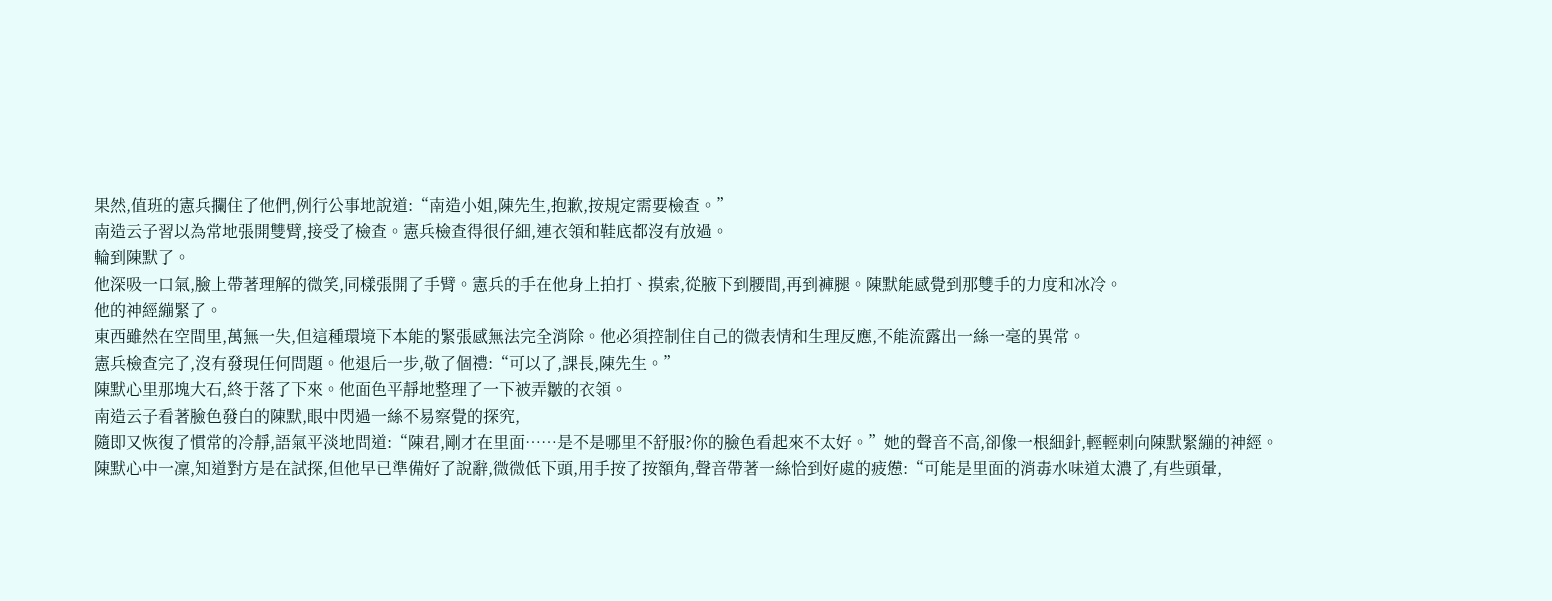果然,值班的憲兵攔住了他們,例行公事地說道:“南造小姐,陳先生,抱歉,按規定需要檢查。”
南造云子習以為常地張開雙臂,接受了檢查。憲兵檢查得很仔細,連衣領和鞋底都沒有放過。
輪到陳默了。
他深吸一口氣,臉上帶著理解的微笑,同樣張開了手臂。憲兵的手在他身上拍打、摸索,從腋下到腰間,再到褲腿。陳默能感覺到那雙手的力度和冰冷。
他的神經繃緊了。
東西雖然在空間里,萬無一失,但這種環境下本能的緊張感無法完全消除。他必須控制住自己的微表情和生理反應,不能流露出一絲一毫的異常。
憲兵檢查完了,沒有發現任何問題。他退后一步,敬了個禮:“可以了,課長,陳先生。”
陳默心里那塊大石,終于落了下來。他面色平靜地整理了一下被弄皺的衣領。
南造云子看著臉色發白的陳默,眼中閃過一絲不易察覺的探究,
隨即又恢復了慣常的冷靜,語氣平淡地問道:“陳君,剛才在里面……是不是哪里不舒服?你的臉色看起來不太好。”她的聲音不高,卻像一根細針,輕輕刺向陳默緊繃的神經。
陳默心中一凜,知道對方是在試探,但他早已準備好了說辭,微微低下頭,用手按了按額角,聲音帶著一絲恰到好處的疲憊:“可能是里面的消毒水味道太濃了,有些頭暈,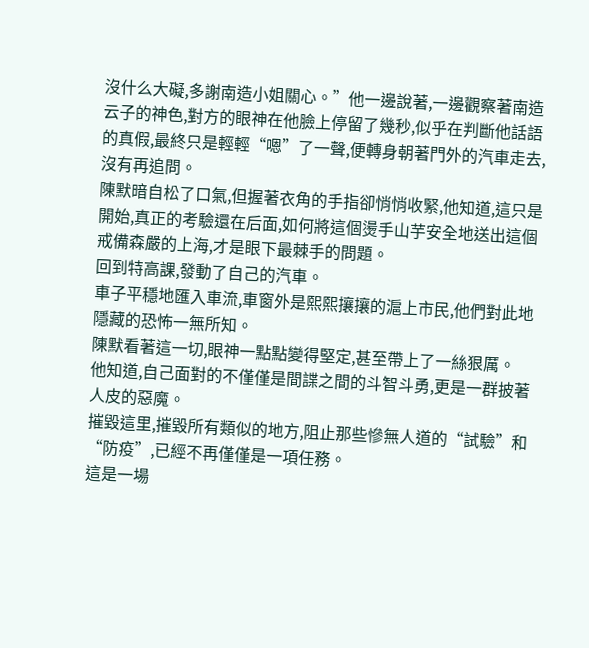沒什么大礙,多謝南造小姐關心。”他一邊說著,一邊觀察著南造云子的神色,對方的眼神在他臉上停留了幾秒,似乎在判斷他話語的真假,最終只是輕輕“嗯”了一聲,便轉身朝著門外的汽車走去,沒有再追問。
陳默暗自松了口氣,但握著衣角的手指卻悄悄收緊,他知道,這只是開始,真正的考驗還在后面,如何將這個燙手山芋安全地送出這個戒備森嚴的上海,才是眼下最棘手的問題。
回到特高課,發動了自己的汽車。
車子平穩地匯入車流,車窗外是熙熙攘攘的滬上市民,他們對此地隱藏的恐怖一無所知。
陳默看著這一切,眼神一點點變得堅定,甚至帶上了一絲狠厲。
他知道,自己面對的不僅僅是間諜之間的斗智斗勇,更是一群披著人皮的惡魔。
摧毀這里,摧毀所有類似的地方,阻止那些慘無人道的“試驗”和“防疫”,已經不再僅僅是一項任務。
這是一場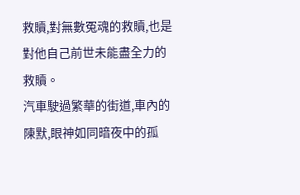救贖,對無數冤魂的救贖,也是對他自己前世未能盡全力的救贖。
汽車駛過繁華的街道,車內的陳默,眼神如同暗夜中的孤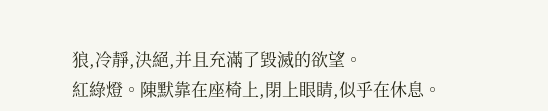狼,冷靜,決絕,并且充滿了毀滅的欲望。
紅綠燈。陳默靠在座椅上,閉上眼睛,似乎在休息。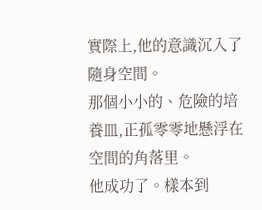實際上,他的意識沉入了隨身空間。
那個小小的、危險的培養皿,正孤零零地懸浮在空間的角落里。
他成功了。樣本到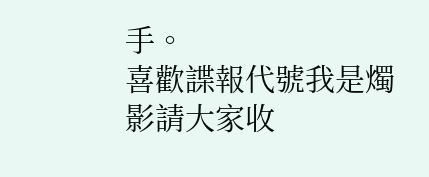手。
喜歡諜報代號我是燭影請大家收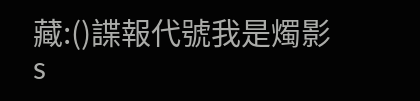藏:()諜報代號我是燭影
s